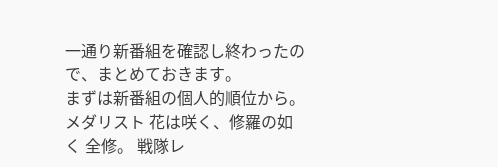一通り新番組を確認し終わったので、まとめておきます。
まずは新番組の個人的順位から。
メダリスト 花は咲く、修羅の如く 全修。 戦隊レ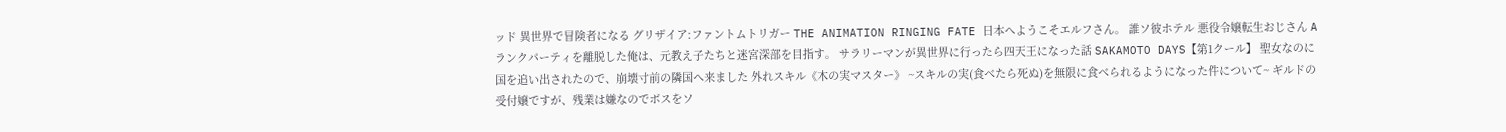ッド 異世界で冒険者になる グリザイア:ファントムトリガー THE ANIMATION RINGING FATE 日本へようこそエルフさん。 誰ソ彼ホテル 悪役令嬢転生おじさん Aランクパーティを離脱した俺は、元教え子たちと迷宮深部を目指す。 サラリーマンが異世界に行ったら四天王になった話 SAKAMOTO DAYS【第1クール】 聖女なのに国を追い出されたので、崩壊寸前の隣国へ来ました 外れスキル《木の実マスター》 ~スキルの実(食べたら死ぬ)を無限に食べられるようになった件について~ ギルドの受付嬢ですが、残業は嫌なのでボスをソ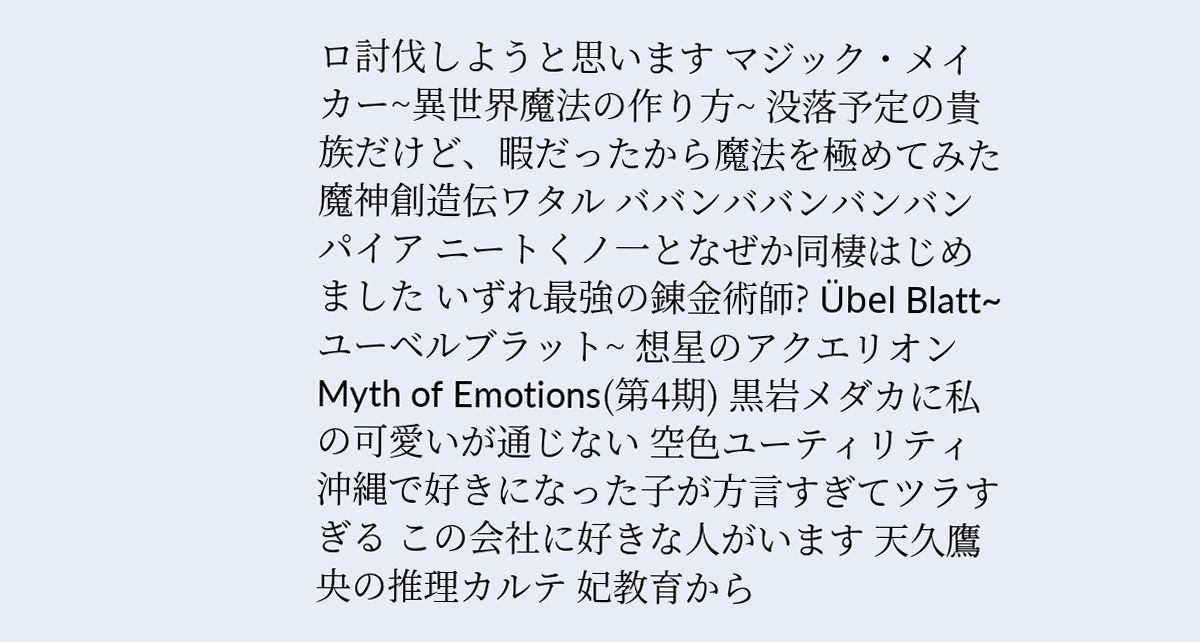ロ討伐しようと思います マジック・メイカー~異世界魔法の作り方~ 没落予定の貴族だけど、暇だったから魔法を極めてみた 魔神創造伝ワタル ババンババンバンバンパイア ニートくノ一となぜか同棲はじめました いずれ最強の錬金術師? Übel Blatt~ユーベルブラット~ 想星のアクエリオン Myth of Emotions(第4期) 黒岩メダカに私の可愛いが通じない 空色ユーティリティ 沖縄で好きになった子が方言すぎてツラすぎる この会社に好きな人がいます 天久鷹央の推理カルテ 妃教育から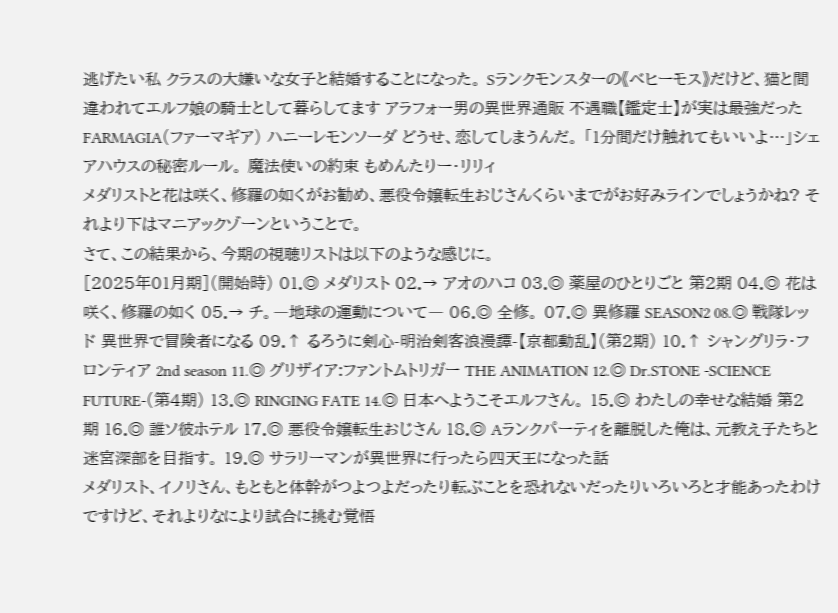逃げたい私 クラスの大嫌いな女子と結婚することになった。 Sランクモンスターの《ベヒーモス》だけど、猫と間違われてエルフ娘の騎士として暮らしてます アラフォー男の異世界通販 不遇職【鑑定士】が実は最強だった FARMAGIA(ファーマギア) ハニーレモンソーダ どうせ、恋してしまうんだ。 「1分間だけ触れてもいいよ…」シェアハウスの秘密ルール。 魔法使いの約束 もめんたりー・リリィ
メダリストと花は咲く、修羅の如くがお勧め、悪役令嬢転生おじさんくらいまでがお好みラインでしょうかね? それより下はマニアックゾーンということで。
さて、この結果から、今期の視聴リストは以下のような感じに。
[2025年01月期](開始時) 01.◎ メダリスト 02.→ アオのハコ 03.◎ 薬屋のひとりごと 第2期 04.◎ 花は咲く、修羅の如く 05.→ チ。―地球の運動について― 06.◎ 全修。 07.◎ 異修羅 SEASON2 08.◎ 戦隊レッド 異世界で冒険者になる 09.↑ るろうに剣心-明治剣客浪漫譚-【京都動乱】(第2期) 10.↑ シャングリラ・フロンティア 2nd season 11.◎ グリザイア:ファントムトリガー THE ANIMATION 12.◎ Dr.STONE -SCIENCE FUTURE-(第4期) 13.◎ RINGING FATE 14.◎ 日本へようこそエルフさん。 15.◎ わたしの幸せな結婚 第2期 16.◎ 誰ソ彼ホテル 17.◎ 悪役令嬢転生おじさん 18.◎ Aランクパーティを離脱した俺は、元教え子たちと迷宮深部を目指す。 19.◎ サラリーマンが異世界に行ったら四天王になった話
メダリスト、イノリさん、もともと体幹がつよつよだったり転ぶことを恐れないだったりいろいろと才能あったわけですけど、それよりなにより試合に挑む覚悟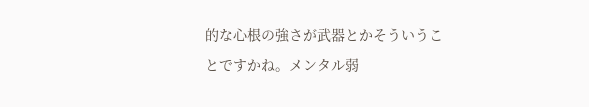的な心根の強さが武器とかそういうことですかね。メンタル弱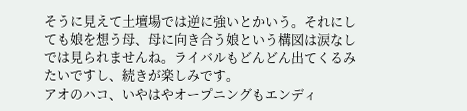そうに見えて土壇場では逆に強いとかいう。それにしても娘を想う母、母に向き合う娘という構図は涙なしでは見られませんね。ライバルもどんどん出てくるみたいですし、続きが楽しみです。
アオのハコ、いやはやオープニングもエンディ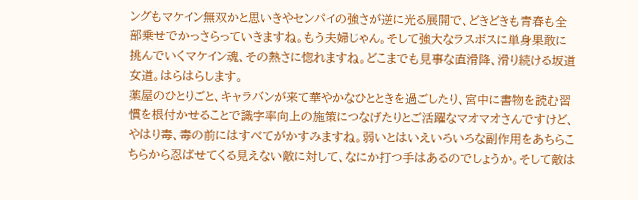ングもマケイン無双かと思いきやセンパイの強さが逆に光る展開で、どきどきも青春も全部乗せでかっさらっていきますね。もう夫婦じゃん。そして強大なラスボスに単身果敢に挑んでいくマケイン魂、その熱さに惚れますね。どこまでも見事な直滑降、滑り続ける坂道女道。はらはらします。
薬屋のひとりごと、キャラバンが来て華やかなひとときを過ごしたり、宮中に書物を読む習慣を根付かせることで識字率向上の施策につなげたりとご活躍なマオマオさんですけど、やはり毒、毒の前にはすべてがかすみますね。弱いとはいえいろいろな副作用をあちらこちらから忍ばせてくる見えない敵に対して、なにか打つ手はあるのでしょうか。そして敵は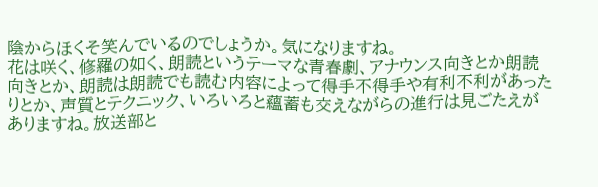陰からほくそ笑んでいるのでしょうか。気になりますね。
花は咲く、修羅の如く、朗読というテーマな青春劇、アナウンス向きとか朗読向きとか、朗読は朗読でも読む内容によって得手不得手や有利不利があったりとか、声質とテクニック、いろいろと蘊蓄も交えながらの進行は見ごたえがありますね。放送部と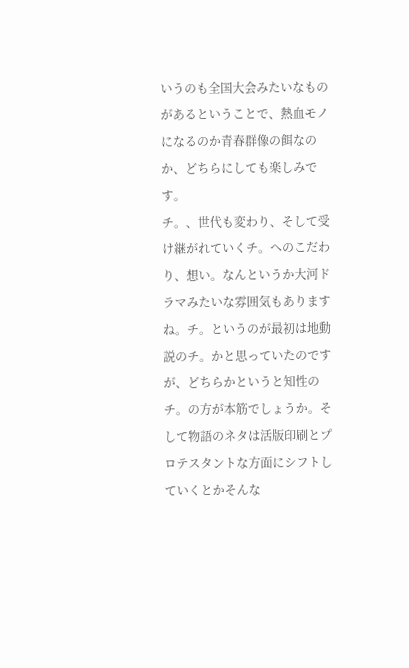いうのも全国大会みたいなものがあるということで、熱血モノになるのか青春群像の餌なのか、どちらにしても楽しみです。
チ。、世代も変わり、そして受け継がれていくチ。へのこだわり、想い。なんというか大河ドラマみたいな雰囲気もありますね。チ。というのが最初は地動説のチ。かと思っていたのですが、どちらかというと知性のチ。の方が本筋でしょうか。そして物語のネタは活版印刷とプロテスタントな方面にシフトしていくとかそんな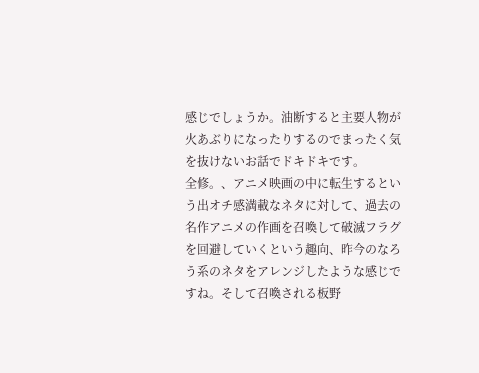感じでしょうか。油断すると主要人物が火あぶりになったりするのでまったく気を抜けないお話でドキドキです。
全修。、アニメ映画の中に転生するという出オチ感満載なネタに対して、過去の名作アニメの作画を召喚して破滅フラグを回避していくという趣向、昨今のなろう系のネタをアレンジしたような感じですね。そして召喚される板野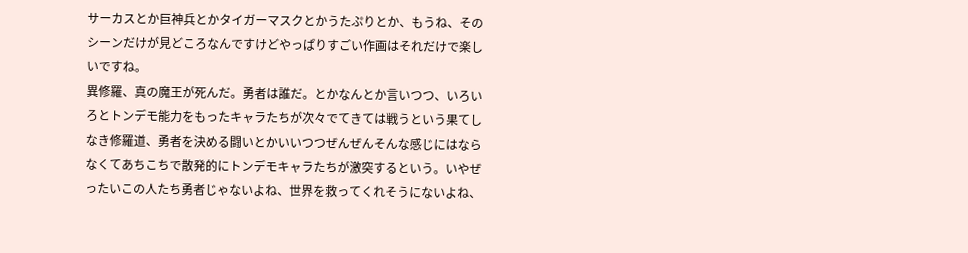サーカスとか巨神兵とかタイガーマスクとかうたぷりとか、もうね、そのシーンだけが見どころなんですけどやっぱりすごい作画はそれだけで楽しいですね。
異修羅、真の魔王が死んだ。勇者は誰だ。とかなんとか言いつつ、いろいろとトンデモ能力をもったキャラたちが次々でてきては戦うという果てしなき修羅道、勇者を決める闘いとかいいつつぜんぜんそんな感じにはならなくてあちこちで散発的にトンデモキャラたちが激突するという。いやぜったいこの人たち勇者じゃないよね、世界を救ってくれそうにないよね、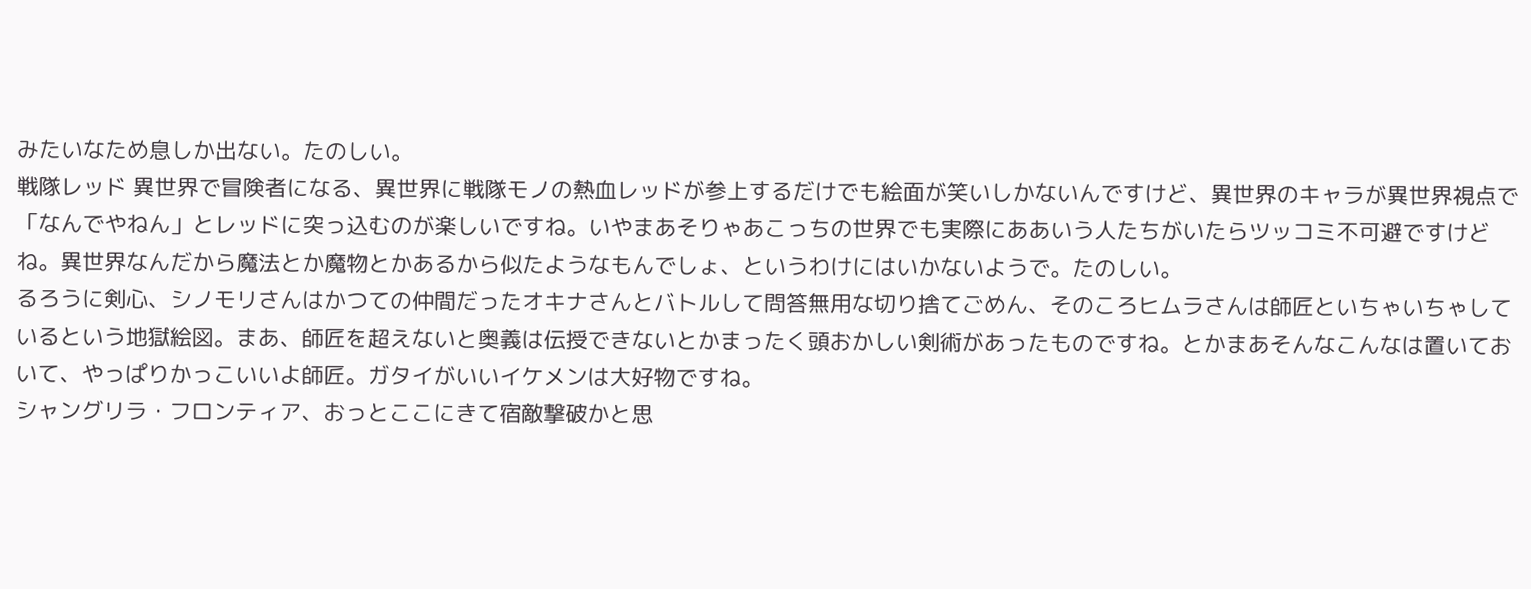みたいなため息しか出ない。たのしい。
戦隊レッド 異世界で冒険者になる、異世界に戦隊モノの熱血レッドが参上するだけでも絵面が笑いしかないんですけど、異世界のキャラが異世界視点で「なんでやねん」とレッドに突っ込むのが楽しいですね。いやまあそりゃあこっちの世界でも実際にああいう人たちがいたらツッコミ不可避ですけどね。異世界なんだから魔法とか魔物とかあるから似たようなもんでしょ、というわけにはいかないようで。たのしい。
るろうに剣心、シノモリさんはかつての仲間だったオキナさんとバトルして問答無用な切り捨てごめん、そのころヒムラさんは師匠といちゃいちゃしているという地獄絵図。まあ、師匠を超えないと奥義は伝授できないとかまったく頭おかしい剣術があったものですね。とかまあそんなこんなは置いておいて、やっぱりかっこいいよ師匠。ガタイがいいイケメンは大好物ですね。
シャングリラ・フロンティア、おっとここにきて宿敵撃破かと思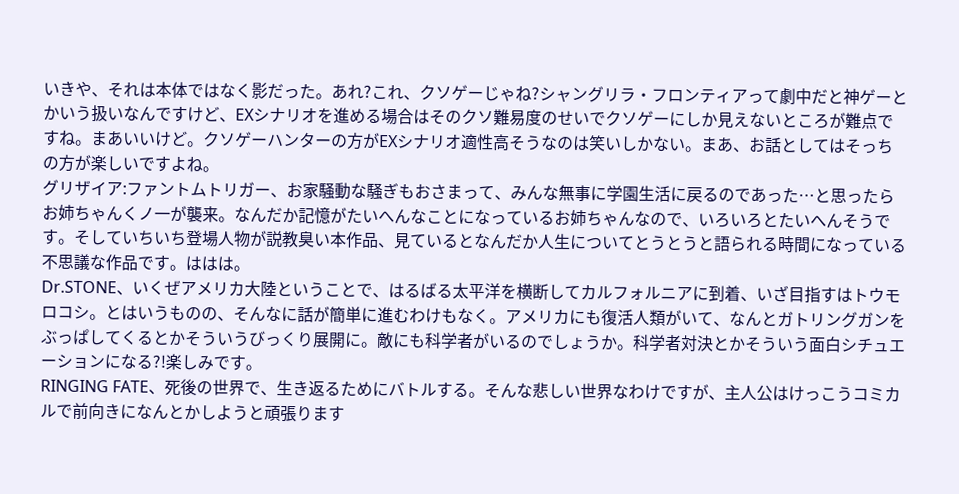いきや、それは本体ではなく影だった。あれ?これ、クソゲーじゃね?シャングリラ・フロンティアって劇中だと神ゲーとかいう扱いなんですけど、EXシナリオを進める場合はそのクソ難易度のせいでクソゲーにしか見えないところが難点ですね。まあいいけど。クソゲーハンターの方がEXシナリオ適性高そうなのは笑いしかない。まあ、お話としてはそっちの方が楽しいですよね。
グリザイア:ファントムトリガー、お家騒動な騒ぎもおさまって、みんな無事に学園生活に戻るのであった…と思ったらお姉ちゃんくノ一が襲来。なんだか記憶がたいへんなことになっているお姉ちゃんなので、いろいろとたいへんそうです。そしていちいち登場人物が説教臭い本作品、見ているとなんだか人生についてとうとうと語られる時間になっている不思議な作品です。ははは。
Dr.STONE、いくぜアメリカ大陸ということで、はるばる太平洋を横断してカルフォルニアに到着、いざ目指すはトウモロコシ。とはいうものの、そんなに話が簡単に進むわけもなく。アメリカにも復活人類がいて、なんとガトリングガンをぶっぱしてくるとかそういうびっくり展開に。敵にも科学者がいるのでしょうか。科学者対決とかそういう面白シチュエーションになる?!楽しみです。
RINGING FATE、死後の世界で、生き返るためにバトルする。そんな悲しい世界なわけですが、主人公はけっこうコミカルで前向きになんとかしようと頑張ります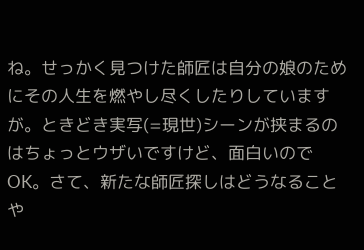ね。せっかく見つけた師匠は自分の娘のためにその人生を燃やし尽くしたりしていますが。ときどき実写(=現世)シーンが挟まるのはちょっとウザいですけど、面白いのでOK。さて、新たな師匠探しはどうなることや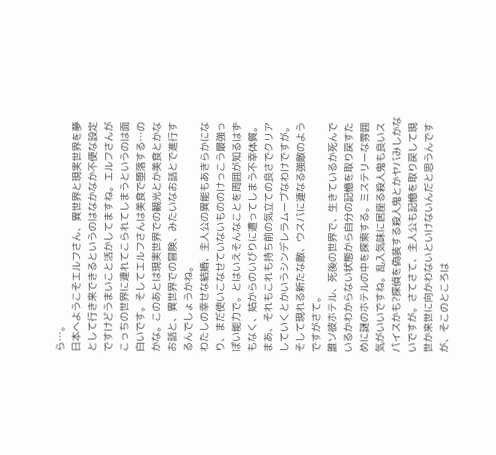ら…。
日本へようこそエルフさん、異世界と現実世界を夢として行き来できるというのはなかなか不便な設定ですけどうまいこと活かしてますね。エルフさんがこっちの世界に連れてこられてしまうというのは面白いです。そしてエルフさんは美食で堕落する…のかな。このあとは現実世界での観光とか美食とかなお話と、異世界での冒険、みたいなお話とで進行するんでしょうかね。
わたしの幸せな結婚、主人公の異能もあきらかになり、まだ使いこなせていないもののけっこう最強っぽい能力で。とはいえそんなことを周囲が知るはずもなく、姑からのいびりに遭ってしまう不幸体質。まあ、それもこれも持ち前の気立ての良さでクリアしていくとかいうシンデレラムーブなわけですが。そして現れる新たな敵、ウスバに連なる強敵のようですがさて。
誰ソ彼ホテル、死後の世界で、生きているか死んでいるかわからない状態から自分の記憶を取り戻すために謎のホテルの中を探索する。ミステリーな雰囲気がいいですね。乱入気味に居座る殺人鬼も良いスパイスかも?探偵を偽装する殺人鬼とかヤバみしかないですが。さてさて、主人公も記憶を取り戻して現世か来世に向かわないといけないんだと思うんですが、そこのところは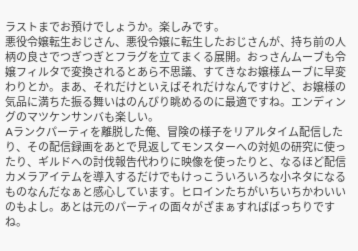ラストまでお預けでしょうか。楽しみです。
悪役令嬢転生おじさん、悪役令嬢に転生したおじさんが、持ち前の人柄の良さでつぎつぎとフラグを立てまくる展開。おっさんムーブも令嬢フィルタで変換されるとあら不思議、すてきなお嬢様ムーブに早変わりとか。まあ、それだけといえばそれだけなんですけど、お嬢様の気品に満ちた振る舞いはのんびり眺めるのに最適ですね。エンディングのマツケンサンバも楽しい。
Aランクパーティを離脱した俺、冒険の様子をリアルタイム配信したり、その配信録画をあとで見返してモンスターへの対処の研究に使ったり、ギルドへの討伐報告代わりに映像を使ったりと、なるほど配信カメラアイテムを導入するだけでもけっこういろいろな小ネタになるものなんだなぁと感心しています。ヒロインたちがいちいちかわいいのもよし。あとは元のパーティの面々がざまぁすればばっちりですね。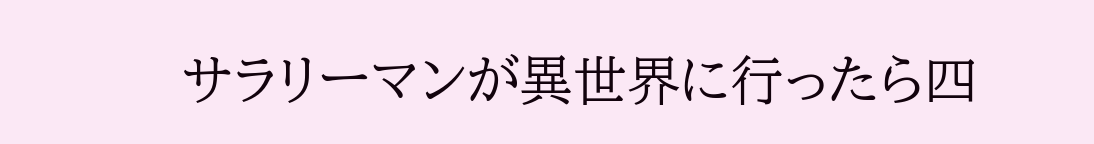サラリーマンが異世界に行ったら四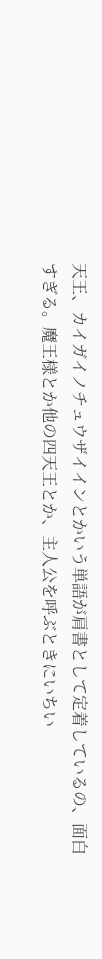天王、カイガイノチュウザイインとかいう単語が肩書として定着しているの、面白すぎる。魔王様とか他の四天王とか、主人公を呼ぶときにいちい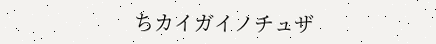ちカイガイノチュザ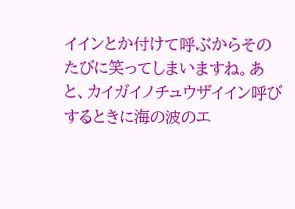イインとか付けて呼ぶからそのたびに笑ってしまいますね。あと、カイガイノチュウザイイン呼びするときに海の波のエ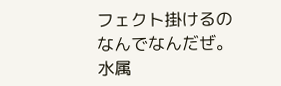フェクト掛けるのなんでなんだぜ。水属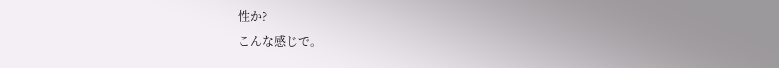性か?
こんな感じで。